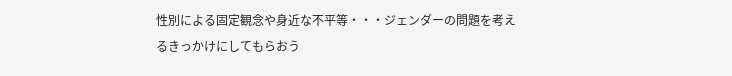性別による固定観念や身近な不平等・・・ジェンダーの問題を考えるきっかけにしてもらおう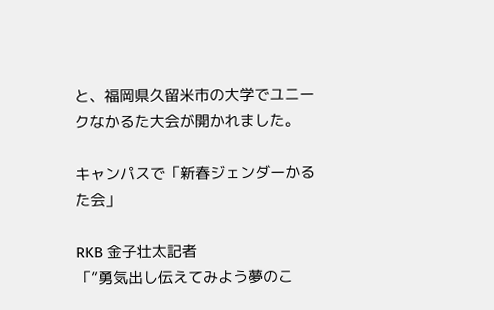と、福岡県久留米市の大学でユニークなかるた大会が開かれました。

キャンパスで「新春ジェンダーかるた会」

RKB 金子壮太記者
「”勇気出し伝えてみよう夢のこ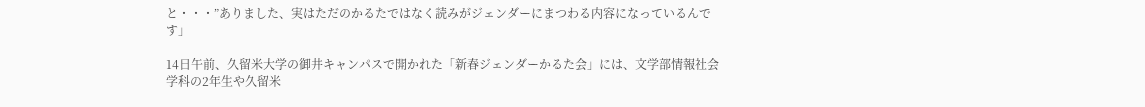と・・・”ありました、実はただのかるたではなく読みがジェンダーにまつわる内容になっているんです」

14日午前、久留米大学の御井キャンパスで開かれた「新春ジェンダーかるた会」には、文学部情報社会学科の2年生や久留米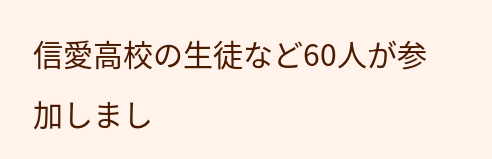信愛高校の生徒など60人が参加しまし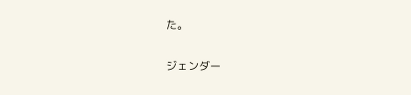た。

ジェンダー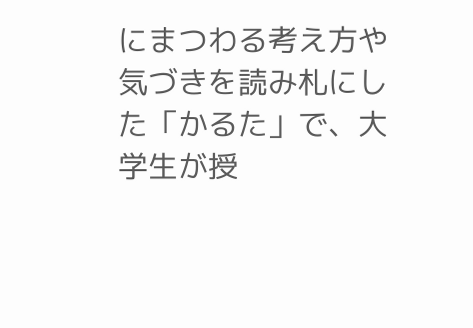にまつわる考え方や気づきを読み札にした「かるた」で、大学生が授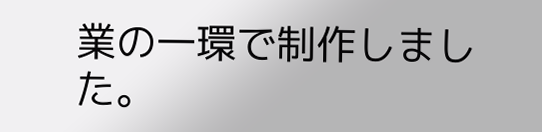業の一環で制作しました。